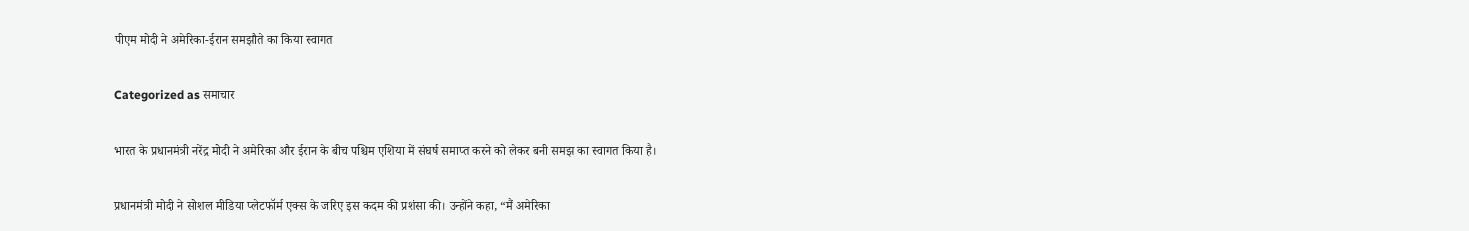पीएम मोदी ने अमेरिका-ईरान समझौते का किया स्वागत

Categorized as समाचार

भारत के प्रधानमंत्री नरेंद्र मोदी ने अमेरिका और ईरान के बीच पश्चिम एशिया में संघर्ष समाप्त करने को लेकर बनी समझ का स्वागत किया है।

प्रधानमंत्री मोदी ने सोशल मीडिया प्लेटफॉर्म एक्स के जरिए इस कदम की प्रशंसा की। उन्होंने कहा, “मैं अमेरिका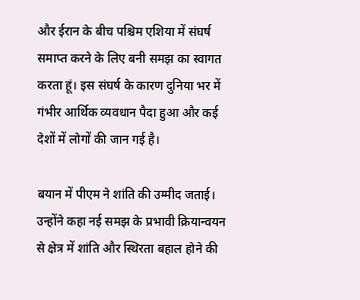और ईरान के बीच पश्चिम एशिया में संघर्ष समाप्त करने के लिए बनी समझ का स्वागत करता हूं। इस संघर्ष के कारण दुनिया भर में गंभीर आर्थिक व्यवधान पैदा हुआ और कई देशों में लोगों की जान गई है।

बयान में पीएम ने शांति की उम्मीद जताई। उन्होंने कहा नई समझ के प्रभावी क्रियान्वयन से क्षेत्र में शांति और स्थिरता बहाल होने की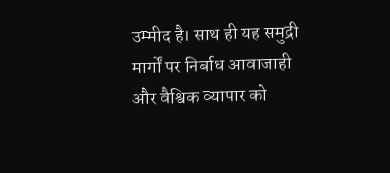उम्मीद है। साथ ही यह समुद्री मार्गों पर निर्बाध आवाजाही और वैश्विक व्यापार को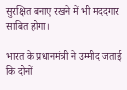सुरक्षित बनाए रखने में भी मददगार साबित होगा।

भारत के प्रधानमंत्री ने उम्मीद जताई कि दोनों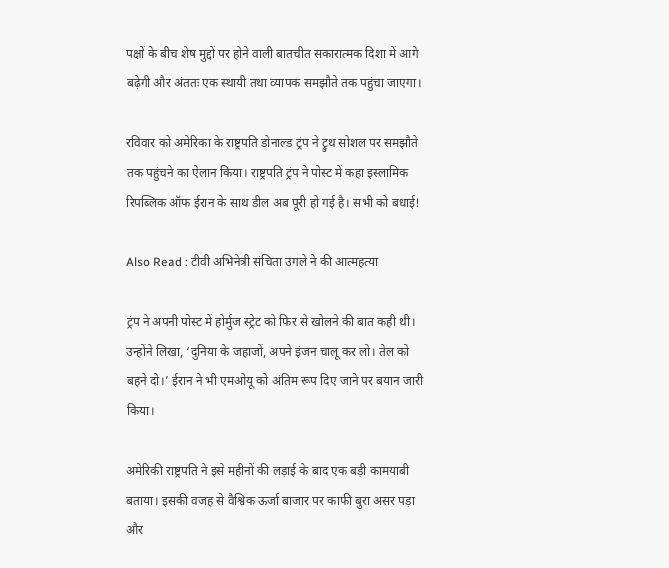पक्षों के बीच शेष मुद्दों पर होने वाली बातचीत सकारात्मक दिशा में आगे बढ़ेगी और अंततः एक स्थायी तथा व्यापक समझौते तक पहुंचा जाएगा।

रविवार को अमेरिका के राष्ट्रपति डोनाल्ड ट्रंप ने ट्रुथ सोशल पर समझौते तक पहुंचने का ऐलान किया। राष्ट्रपति ट्रंप ने पोस्ट में कहा इस्लामिक रिपब्लिक ऑफ ईरान के साथ डील अब पूरी हो गई है। सभी को बधाई!

Also Read : टीवी अभिनेत्री संचिता उगले ने की आत्महत्या

ट्रंप ने अपनी पोस्ट में होर्मुज स्ट्रेट को फिर से खोलने की बात कही थी। उन्होंने लिखा, ‘दुनिया के जहाजों, अपने इंजन चालू कर लो। तेल को बहने दो।’ ईरान ने भी एमओयू को अंतिम रूप दिए जाने पर बयान जारी किया।

अमेरिकी राष्ट्रपति ने इसे महीनों की लड़ाई के बाद एक बड़ी कामयाबी बताया। इसकी वजह से वैश्विक ऊर्जा बाजार पर काफी बुरा असर पड़ा और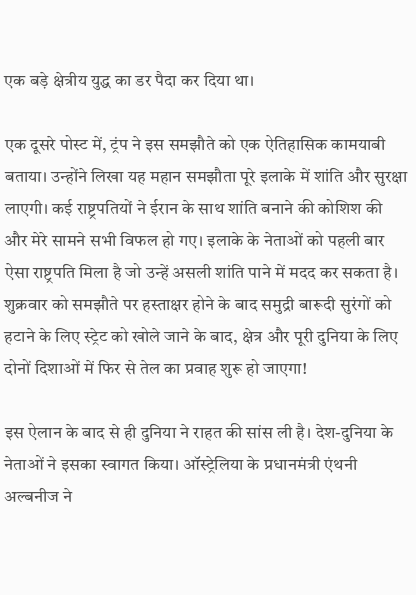एक बड़े क्षेत्रीय युद्ध का डर पैदा कर दिया था।

एक दूसरे पोस्ट में, ट्रंप ने इस समझौते को एक ऐतिहासिक कामयाबी बताया। उन्होंने लिखा यह महान समझौता पूरे इलाके में शांति और सुरक्षा लाएगी। कई राष्ट्रपतियों ने ईरान के साथ शांति बनाने की कोशिश की और मेरे सामने सभी विफल हो गए। इलाके के नेताओं को पहली बार ऐसा राष्ट्रपति मिला है जो उन्हें असली शांति पाने में मदद कर सकता है। शुक्रवार को समझौते पर हस्ताक्षर होने के बाद समुद्री बारूदी सुरंगों को हटाने के लिए स्ट्रेट को खोले जाने के बाद, क्षेत्र और पूरी दुनिया के लिए दोनों दिशाओं में फिर से तेल का प्रवाह शुरू हो जाएगा!

इस ऐलान के बाद से ही दुनिया ने राहत की सांस ली है। देश-दुनिया के नेताओं ने इसका स्वागत किया। ऑस्ट्रेलिया के प्रधानमंत्री एंथनी अल्बनीज ने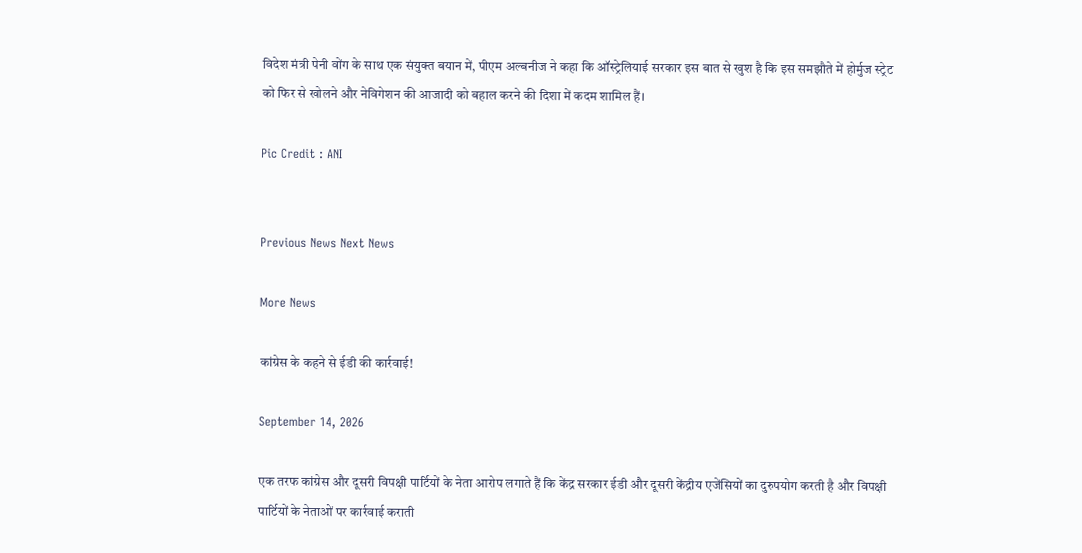विदेश मंत्री पेनी वोंग के साथ एक संयुक्त बयान में, पीएम अल्बनीज ने कहा कि ऑस्ट्रेलियाई सरकार इस बात से खुश है कि इस समझौते में होर्मुज स्ट्रेट को फिर से खोलने और नेविगेशन की आजादी को बहाल करने की दिशा में कदम शामिल हैं।

Pic Credit : ANI


Previous News Next News

More News

कांग्रेस के कहने से ईडी की कार्रवाई!

September 14, 2026

एक तरफ कांग्रेस और दूसरी विपक्षी पार्टियों के नेता आरोप लगाते हैं कि केंद्र सरकार ईडी और दूसरी केंद्रीय एजेंसियों का दुरुपयोग करती है और विपक्षी पार्टियों के नेताओं पर कार्रवाई कराती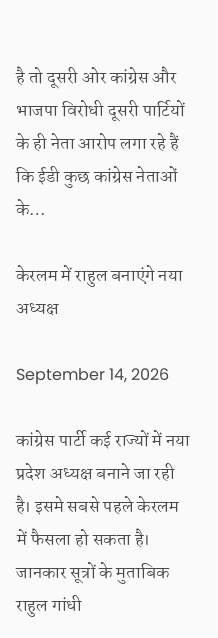है तो दूसरी ओर कांग्रेस और भाजपा विरोधी दूसरी पार्टियों के ही नेता आरोप लगा रहे हैं कि ईडी कुछ कांग्रेस नेताओं के…

केरलम में राहुल बनाएंगे नया अध्यक्ष

September 14, 2026

कांग्रेस पार्टी कई राज्यों में नया प्रदेश अध्यक्ष बनाने जा रही है। इसमे सबसे पहले केरलम में फैसला हो सकता है। जानकार सूत्रों के मुताबिक राहुल गांधी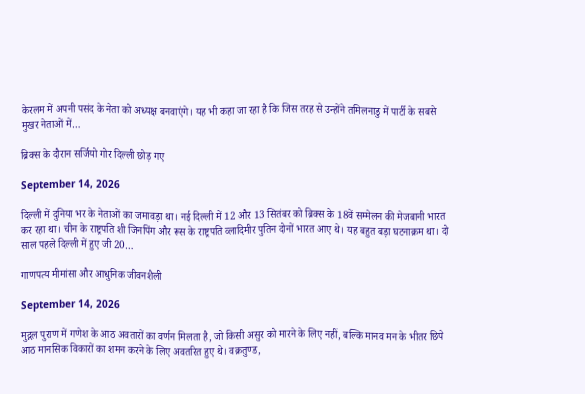केरलम में अपनी पसंद के नेता को अध्यक्ष बनवाएंगे। यह भी कहा जा रहा है कि जिस तरह से उन्होंने तमिलनाडु में पार्टी के सबसे मुखर नेताओं में…

ब्रिक्स के दौरान सर्जियो गोर दिल्ली छोड़ गए

September 14, 2026

दिल्ली में दुनिया भर के नेताओं का जमावड़ा था। नई दिल्ली में 12 और 13 सितंबर को ब्रिक्स के 18वें सम्मेलन की मेजबानी भारत कर रहा था। चीन के राष्ट्रपति शी जिनपिंग और रूस के राष्ट्रपति व्लादिमीर पुतिन दोनों भारत आए थे। यह बहुत बड़ा घटनाक्रम था। दो साल पहले दिल्ली में हुए जी 20…

गाणपत्य मीमांसा और आधुनिक जीवनशैली

September 14, 2026

मुद्गल पुराण में गणेश के आठ अवतारों का वर्णन मिलता है, जो किसी असुर को मारने के लिए नहीं, बल्कि मानव मन के भीतर छिपे आठ मानसिक विकारों का शमन करने के लिए अवतरित हुए थे। वक्रतुण्ड,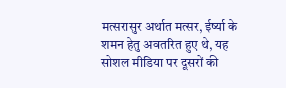मत्सरासुर अर्थात मत्सर, ईर्ष्या के शमन हेतु अवतरित हुए थे, यह सोशल मीडिया पर दूसरों की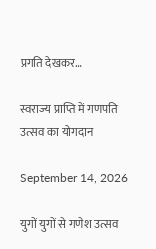प्रगति देखकर…

स्वराज्य प्राप्ति में गणपति उत्सव का योगदान

September 14, 2026

युगों युगों से गणेश उत्सव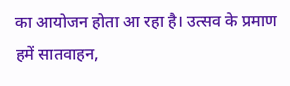का आयोजन होता आ रहा है। उत्सव के प्रमाण हमें सातवाहन,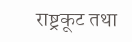राष्ट्रकूट तथा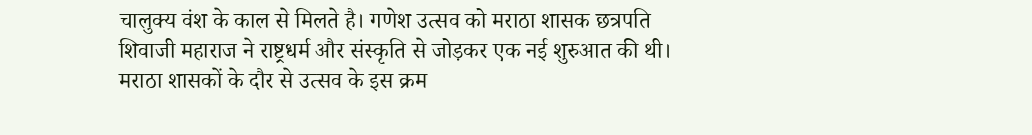चालुक्य वंश के काल से मिलते है। गणेश उत्सव को मराठा शासक छत्रपति शिवाजी महाराज ने राष्ट्रधर्म और संस्कृति से जोड़कर एक नई शुरुआत की थी। मराठा शासकों के दौर से उत्सव के इस क्रम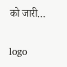को जारी…

logo